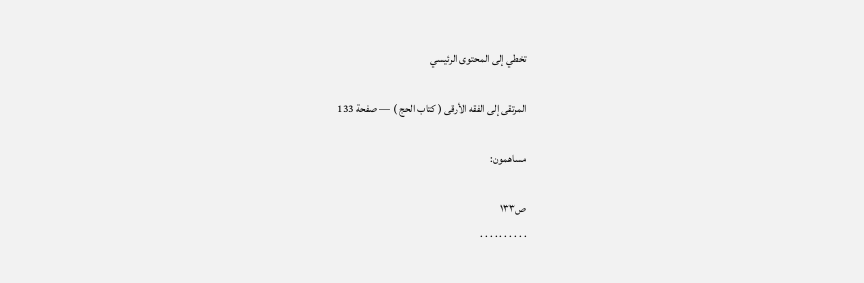تخطي إلى المحتوى الرئيسي

المرتقى إلى الفقه الأرقى ( كتاب الحج ) — صفحة 133

مساهمون:

ص١٣٣
. . . . . . . . . .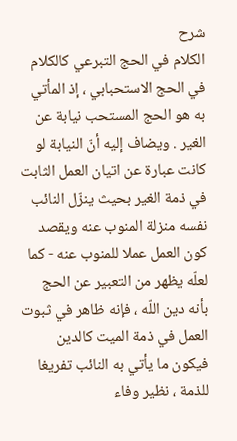شرح
الكلام في الحج التبرعي كالكلام في الحج الاستحبابي ، إذ المأتي به هو الحج المستحب نيابة عن الغير . ويضاف إليه أنّ النيابة لو كانت عبارة عن اتيان العمل الثابت في ذمة الغير بحيث ينزّل النائب نفسه منزلة المنوب عنه ويقصد كون العمل عملا للمنوب عنه - كما لعلّه يظهر من التعبير عن الحج بأنه دين اللّه ، فإنه ظاهر في ثبوت العمل في ذمة الميت كالدين فيكون ما يأتي به النائب تفريغا للذمة ، نظير وفاء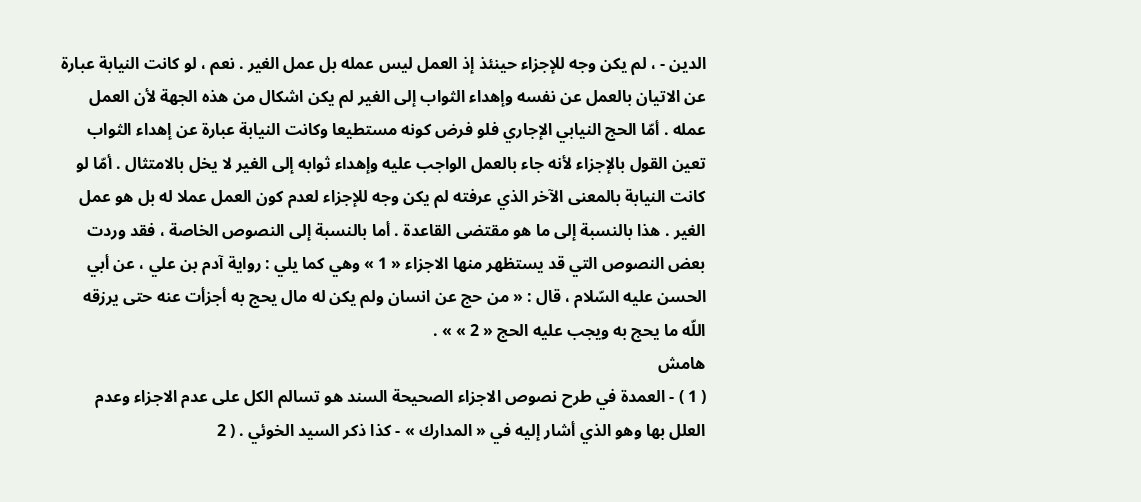الدين - ، لم يكن وجه للإجزاء حينئذ إذ العمل ليس عمله بل عمل الغير . نعم ، لو كانت النيابة عبارة عن الاتيان بالعمل عن نفسه وإهداء الثواب إلى الغير لم يكن اشكال من هذه الجهة لأن العمل عمله . أمّا الحج النيابي الإجاري فلو فرض كونه مستطيعا وكانت النيابة عبارة عن إهداء الثواب تعين القول بالإجزاء لأنه جاء بالعمل الواجب عليه وإهداء ثوابه إلى الغير لا يخل بالامتثال . أمّا لو كانت النيابة بالمعنى الآخر الذي عرفته لم يكن وجه للإجزاء لعدم كون العمل عملا له بل هو عمل الغير . هذا بالنسبة إلى ما هو مقتضى القاعدة . أما بالنسبة إلى النصوص الخاصة ، فقد وردت بعض النصوص التي قد يستظهر منها الاجزاء « 1 » وهي كما يلي : رواية آدم بن علي ، عن أبي الحسن عليه السّلام ، قال : « من حج عن انسان ولم يكن له مال يحج به أجزأت عنه حتى يرزقه اللّه ما يحج به ويجب عليه الحج « 2 » » .
هامش
( 1 ) - العمدة في طرح نصوص الاجزاء الصحيحة السند هو تسالم الكل على عدم الاجزاء وعدم العلل بها وهو الذي أشار إليه في « المدارك » - كذا ذكر السيد الخوئي . ( 2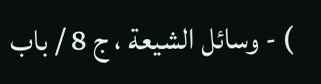) - وسائل الشيعة ، ج 8 / باب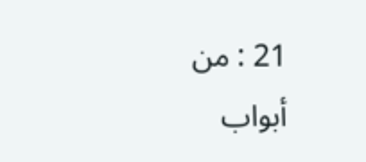21 : من أبواب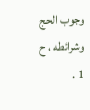وجوب الحج وشرائطه ، ح 1 .